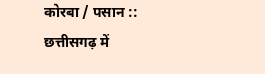कोरबा / पसान :: छत्तीसगढ़ में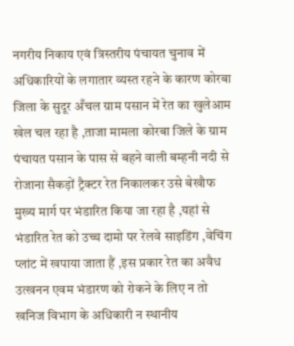नगरीय निकाय एवं त्रिस्तरीय पंचायत चुनाव में अधिकारियों के लगातार व्यस्त रहने के कारण कोरबा जिला के सुदूर अँचल ग्राम पसान में रेत का खुलेआम खेल चल रहा है ,ताजा मामला कोरबा जिले के ग्राम पंचायत पसान के पास से बहने वाली बम्हनी नदी से रोजाना सैकड़ों ट्रैक्टर रेत निकालकर उसे बेखौफ मुख्य मार्ग पर भंडारित किया जा रहा है ,यहां से भंडारित रेत को उच्च दामो पर रेलवे साइडिंग ,वेचिंग प्लांट में खपाया जाता हैं ,इस प्रकार रेत का अवैध उत्खनन एवम भंडारण को रोकने के लिए न तो खनिज विभाग के अधिकारी न स्थानीय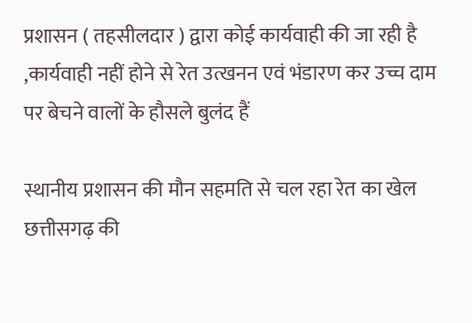प्रशासन ( तहसीलदार ) द्वारा कोई कार्यवाही की जा रही है ,कार्यवाही नहीं होने से रेत उत्खनन एवं भंडारण कर उच्च दाम पर बेचने वालों के हौसले बुलंद हैं

स्थानीय प्रशासन की मौन सहमति से चल रहा रेत का खेल
छत्तीसगढ़ की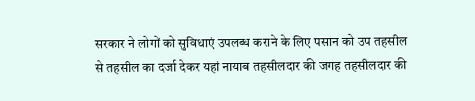सरकार ने लोगों को सुविधाएं उपलब्ध कराने के लिए पसान को उप तहसील से तहसील का दर्जा देकर यहां नायाब तहसीलदार की जगह तहसीलदार की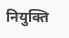नियुक्ति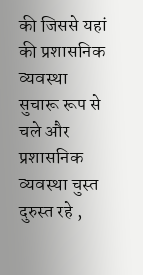की जिससे यहां की प्रशासनिक व्यवस्था सुचारू रूप से चले और प्रशासनिक व्यवस्था चुस्त दुरुस्त रहे ,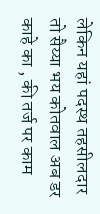लेकिन यहां पदस्थ तहसीलदार तो सैय्या भय कोतवाल अब डर काहे का , की तर्ज पर काम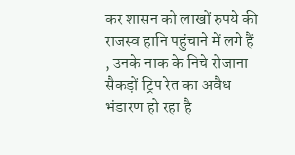कर शासन को लाखों रुपये की राजस्व हानि पहुंचाने में लगे हैं , उनके नाक के निचे रोजाना सैकड़ों ट्रिप रेत का अवैध भंडारण हो रहा है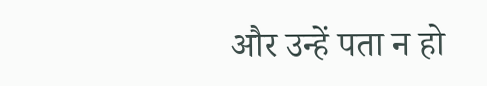और उन्हें पता न हो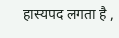हास्यपद लगता है ,